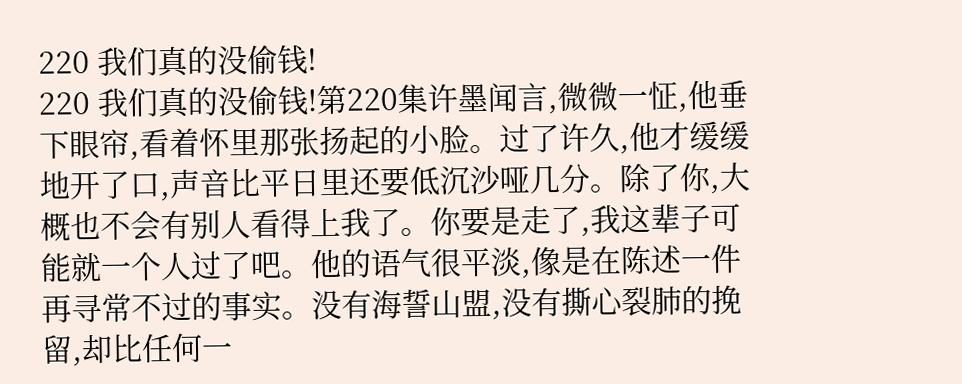220 我们真的没偷钱!
220 我们真的没偷钱!第220集许墨闻言,微微一怔,他垂下眼帘,看着怀里那张扬起的小脸。过了许久,他才缓缓地开了口,声音比平日里还要低沉沙哑几分。除了你,大概也不会有别人看得上我了。你要是走了,我这辈子可能就一个人过了吧。他的语气很平淡,像是在陈述一件再寻常不过的事实。没有海誓山盟,没有撕心裂肺的挽留,却比任何一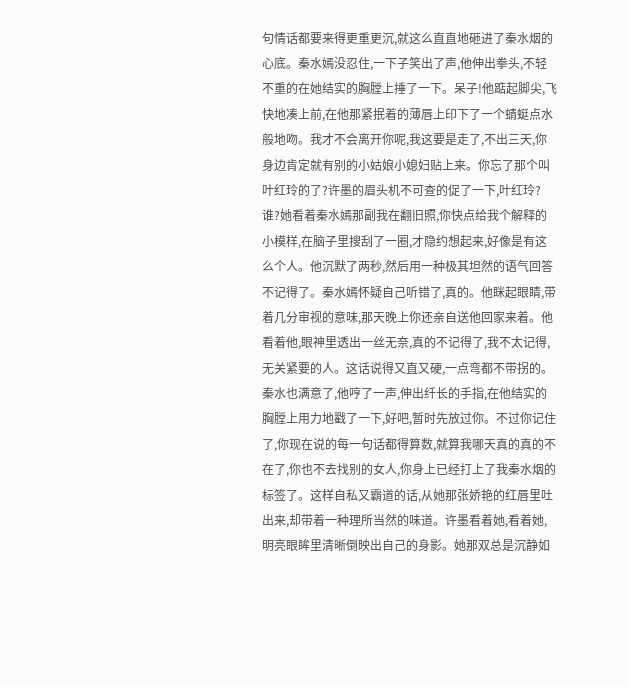句情话都要来得更重更沉,就这么直直地砸进了秦水烟的心底。秦水嫣没忍住,一下子笑出了声,他伸出拳头,不轻不重的在她结实的胸膛上捶了一下。呆子!他踮起脚尖,飞快地凑上前,在他那紧抿着的薄唇上印下了一个蜻蜓点水般地吻。我才不会离开你呢,我这要是走了,不出三天,你身边肯定就有别的小姑娘小媳妇贴上来。你忘了那个叫叶红玲的了?许墨的眉头机不可查的促了一下,叶红玲?谁?她看着秦水嫣那副我在翻旧照,你快点给我个解释的小模样,在脑子里搜刮了一圈,才隐约想起来,好像是有这么个人。他沉默了两秒,然后用一种极其坦然的语气回答不记得了。秦水嫣怀疑自己听错了,真的。他眯起眼睛,带着几分审视的意味,那天晚上你还亲自送他回家来着。他看着他,眼神里透出一丝无奈,真的不记得了,我不太记得,无关紧要的人。这话说得又直又硬,一点弯都不带拐的。秦水也满意了,他哼了一声,伸出纤长的手指,在他结实的胸膛上用力地戳了一下,好吧,暂时先放过你。不过你记住了,你现在说的每一句话都得算数,就算我哪天真的真的不在了,你也不去找别的女人,你身上已经打上了我秦水烟的标签了。这样自私又霸道的话,从她那张娇艳的红唇里吐出来,却带着一种理所当然的味道。许墨看着她,看着她,明亮眼眸里清晰倒映出自己的身影。她那双总是沉静如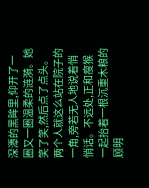深潭的黑眸里,仰开了一圈又一圈温柔的涟漪。她笑了笑,然后点了点头。两个人就这么站在院子的一角,旁若无人地说着悄悄话。不远处,正和瘦猴一起抬着一根沉重木粮的顾明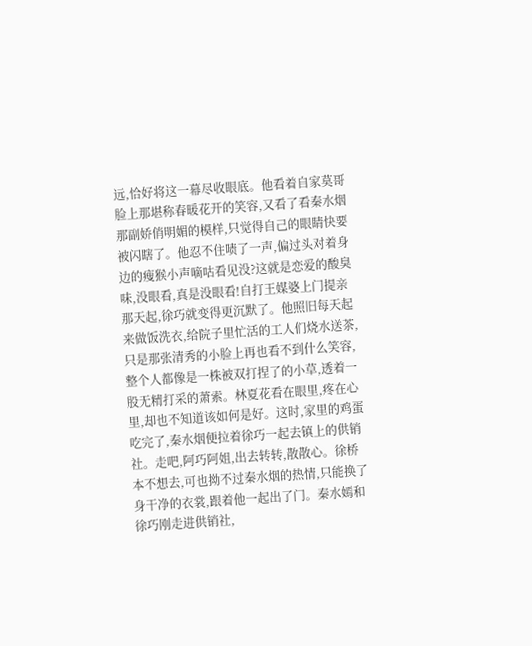远,恰好将这一幕尽收眼底。他看着自家莫哥脸上那堪称春暖花开的笑容,又看了看秦水烟那副娇俏明媚的模样,只觉得自己的眼睛快要被闪瞎了。他忍不住啧了一声,偏过头对着身边的瘦猴小声嘀咕看见没?这就是恋爱的酸臭味,没眼看,真是没眼看!自打王媒婆上门提亲那天起,徐巧就变得更沉默了。他照旧每天起来做饭洗衣,给院子里忙活的工人们烧水送茶,只是那张清秀的小脸上再也看不到什么笑容,整个人都像是一株被双打捏了的小草,透着一股无精打采的萧索。林夏花看在眼里,疼在心里,却也不知道该如何是好。这时,家里的鸡蛋吃完了,秦水烟便拉着徐巧一起去镇上的供销社。走吧,阿巧阿姐,出去转转,散散心。徐桥本不想去,可也拗不过秦水烟的热情,只能换了身干净的衣裳,跟着他一起出了门。秦水嫣和徐巧刚走进供销社,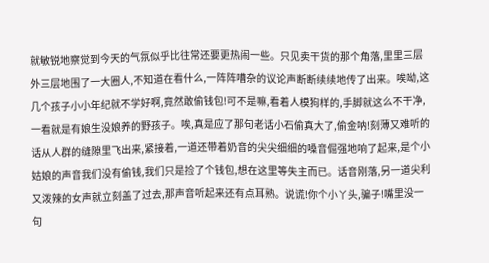就敏锐地察觉到今天的气氛似乎比往常还要更热闹一些。只见卖干货的那个角落,里里三层外三层地围了一大圈人,不知道在看什么,一阵阵嘈杂的议论声断断续续地传了出来。唉呦,这几个孩子小小年纪就不学好啊,竟然敢偷钱包!可不是嘛,看着人模狗样的,手脚就这么不干净,一看就是有娘生没娘养的野孩子。唉,真是应了那句老话小石偷真大了,偷金呐!刻薄又难听的话从人群的缝隙里飞出来,紧接着,一道还带着奶音的尖尖细细的嗓音倔强地响了起来,是个小姑娘的声音我们没有偷钱,我们只是捡了个钱包,想在这里等失主而已。话音刚落,另一道尖利又泼辣的女声就立刻盖了过去,那声音听起来还有点耳熟。说谎!你个小丫头,骗子!嘴里没一句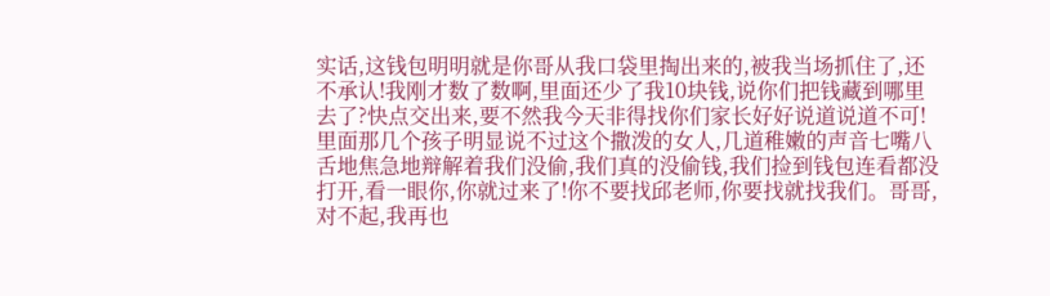实话,这钱包明明就是你哥从我口袋里掏出来的,被我当场抓住了,还不承认!我刚才数了数啊,里面还少了我10块钱,说你们把钱藏到哪里去了?快点交出来,要不然我今天非得找你们家长好好说道说道不可!里面那几个孩子明显说不过这个撒泼的女人,几道稚嫩的声音七嘴八舌地焦急地辩解着我们没偷,我们真的没偷钱,我们捡到钱包连看都没打开,看一眼你,你就过来了!你不要找邱老师,你要找就找我们。哥哥,对不起,我再也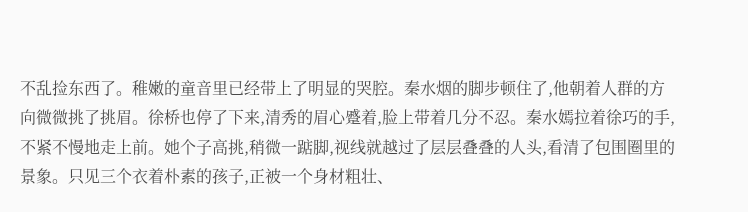不乱捡东西了。稚嫩的童音里已经带上了明显的哭腔。秦水烟的脚步顿住了,他朝着人群的方向微微挑了挑眉。徐桥也停了下来,清秀的眉心蹙着,脸上带着几分不忍。秦水嫣拉着徐巧的手,不紧不慢地走上前。她个子高挑,稍微一踮脚,视线就越过了层层叠叠的人头,看清了包围圈里的景象。只见三个衣着朴素的孩子,正被一个身材粗壮、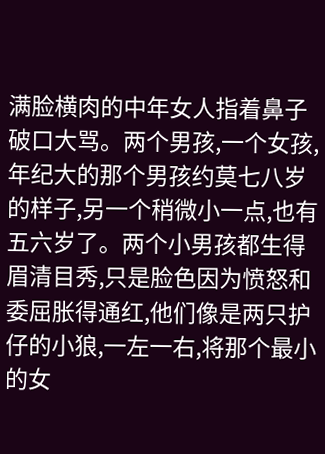满脸横肉的中年女人指着鼻子破口大骂。两个男孩,一个女孩,年纪大的那个男孩约莫七八岁的样子,另一个稍微小一点,也有五六岁了。两个小男孩都生得眉清目秀,只是脸色因为愤怒和委屈胀得通红,他们像是两只护仔的小狼,一左一右,将那个最小的女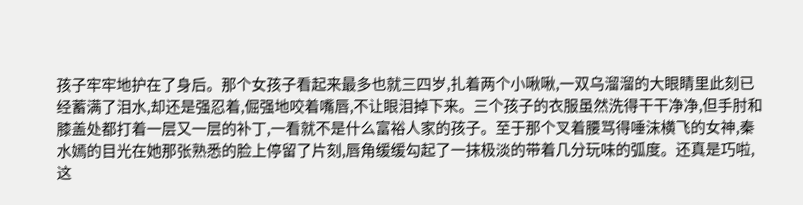孩子牢牢地护在了身后。那个女孩子看起来最多也就三四岁,扎着两个小啾啾,一双乌溜溜的大眼睛里此刻已经蓄满了泪水,却还是强忍着,倔强地咬着嘴唇,不让眼泪掉下来。三个孩子的衣服虽然洗得干干净净,但手肘和膝盖处都打着一层又一层的补丁,一看就不是什么富裕人家的孩子。至于那个叉着腰骂得唾沫横飞的女神,秦水嫣的目光在她那张熟悉的脸上停留了片刻,唇角缓缓勾起了一抹极淡的带着几分玩味的弧度。还真是巧啦,这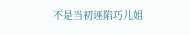不是当初诬陷巧儿姐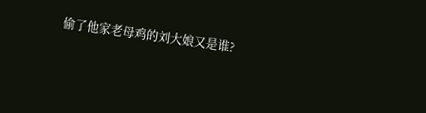偷了他家老母鸡的刘大娘又是谁?